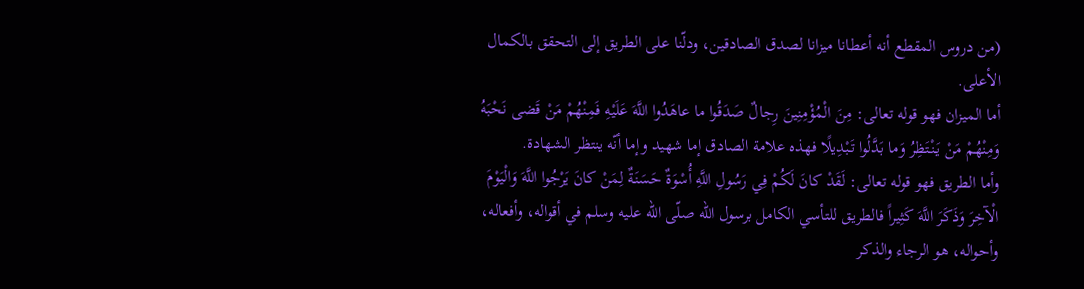(من دروس المقطع أنه أعطانا ميزانا لصدق الصادقين، ودلّنا على الطريق إلى التحقق بالكمال الأعلى.
أما الميزان فهو قوله تعالى: مِنَ الْمُؤْمِنِينَ رِجالٌ صَدَقُوا ما عاهَدُوا اللَّهَ عَلَيْهِ فَمِنْهُمْ مَنْ قَضى نَحْبَهُ وَمِنْهُمْ مَنْ يَنْتَظِرُ وَما بَدَّلُوا تَبْدِيلًا فهذه علامة الصادق إما شهيد وإما أنّه ينتظر الشهادة.
وأما الطريق فهو قوله تعالى: لَقَدْ كانَ لَكُمْ فِي رَسُولِ اللَّهِ أُسْوَةٌ حَسَنَةٌ لِمَنْ كانَ يَرْجُوا اللَّهَ وَالْيَوْمَ الْآخِرَ وَذَكَرَ اللَّهَ كَثِيراً فالطريق للتأسي الكامل برسول الله صلّى الله عليه وسلم في أقواله، وأفعاله، وأحواله، هو الرجاء والذكر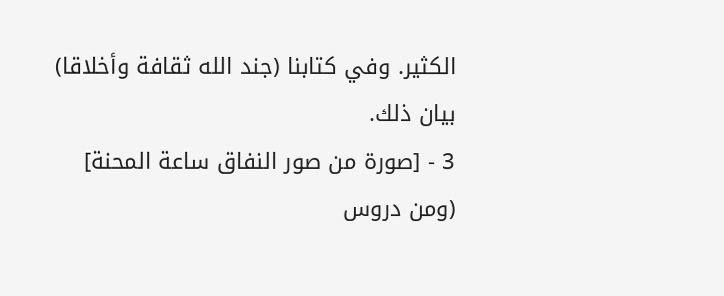الكثير. وفي كتابنا (جند الله ثقافة وأخلاقا) بيان ذلك.
3 - [صورة من صور النفاق ساعة المحنة]
(ومن دروس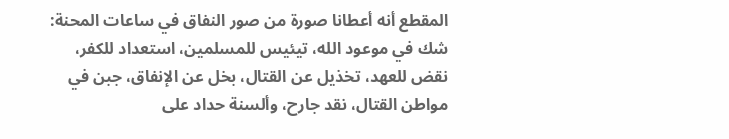المقطع أنه أعطانا صورة من صور النفاق في ساعات المحنة:
شك في موعود الله، تيئيس للمسلمين، استعداد للكفر، نقض للعهد، تخذيل عن القتال، بخل عن الإنفاق، جبن في مواطن القتال، نقد جارح، وألسنة حداد على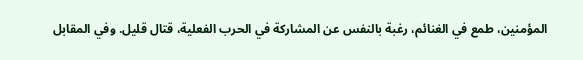المؤمنين، طمع في الغنائم، رغبة بالنفس عن المشاركة في الحرب الفعلية، قتال قليل. وفي المقابل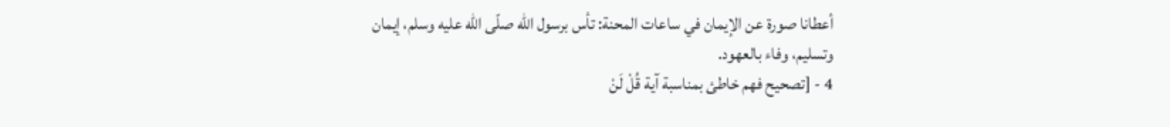أعطانا صورة عن الإيمان في ساعات المحنة: تأس برسول الله صلّى الله عليه وسلم، إيمان وتسليم، وفاء بالعهود.
4 - [تصحيح فهم خاطئ بمناسبة آية قُلْ لَنْ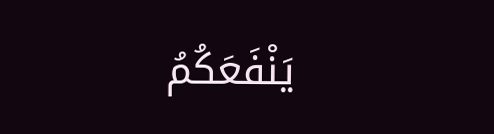يَنْفَعَكُمُ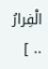الْفِرارُ .. ]